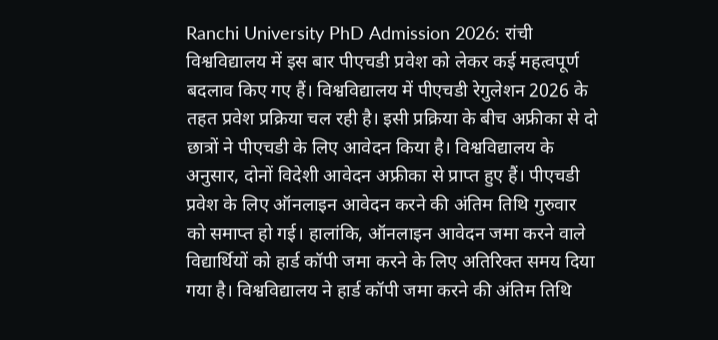Ranchi University PhD Admission 2026: रांची विश्वविद्यालय में इस बार पीएचडी प्रवेश को लेकर कई महत्वपूर्ण बदलाव किए गए हैं। विश्वविद्यालय में पीएचडी रेगुलेशन 2026 के तहत प्रवेश प्रक्रिया चल रही है। इसी प्रक्रिया के बीच अफ्रीका से दो छात्रों ने पीएचडी के लिए आवेदन किया है। विश्वविद्यालय के अनुसार, दोनों विदेशी आवेदन अफ्रीका से प्राप्त हुए हैं। पीएचडी प्रवेश के लिए ऑनलाइन आवेदन करने की अंतिम तिथि गुरुवार को समाप्त हो गई। हालांकि, ऑनलाइन आवेदन जमा करने वाले विद्यार्थियों को हार्ड कॉपी जमा करने के लिए अतिरिक्त समय दिया गया है। विश्वविद्यालय ने हार्ड कॉपी जमा करने की अंतिम तिथि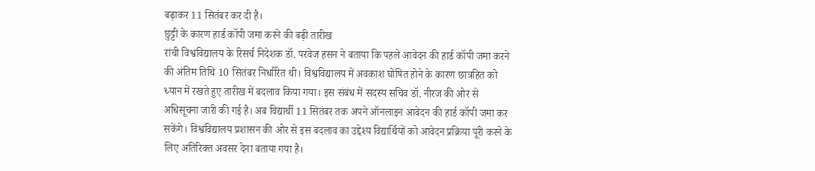बढ़ाकर 11 सितंबर कर दी है।
छुट्टी के कारण हार्ड कॉपी जमा करने की बढ़ी तारीख
रांची विश्वविद्यालय के रिसर्च निदेशक डॉ. परवेज हसन ने बताया कि पहले आवेदन की हार्ड कॉपी जमा करने की अंतिम तिथि 10 सितंबर निर्धारित थी। विश्वविद्यालय में अवकाश घोषित होने के कारण छात्रहित को ध्यान में रखते हुए तारीख में बदलाव किया गया। इस संबंध में सदस्य सचिव डॉ. नीरज की ओर से अधिसूचना जारी की गई है। अब विद्यार्थी 11 सितंबर तक अपने ऑनलाइन आवेदन की हार्ड कॉपी जमा कर सकेंगे। विश्वविद्यालय प्रशासन की ओर से इस बदलाव का उद्देश्य विद्यार्थियों को आवेदन प्रक्रिया पूरी करने के लिए अतिरिक्त अवसर देना बताया गया है।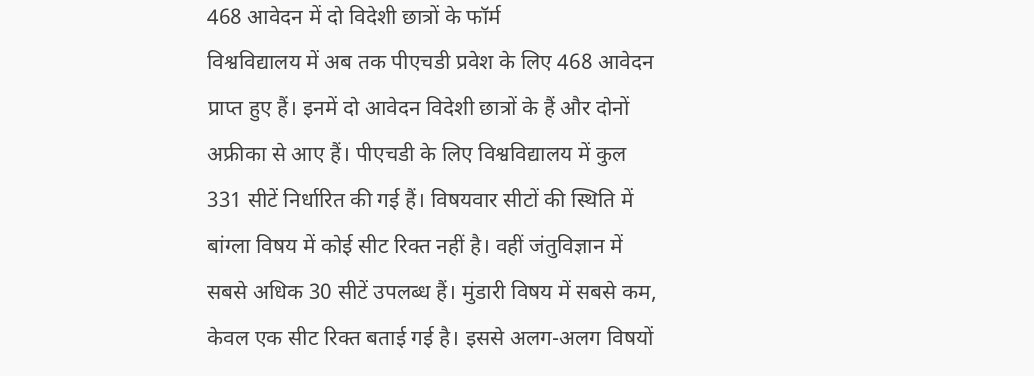468 आवेदन में दो विदेशी छात्रों के फॉर्म
विश्वविद्यालय में अब तक पीएचडी प्रवेश के लिए 468 आवेदन प्राप्त हुए हैं। इनमें दो आवेदन विदेशी छात्रों के हैं और दोनों अफ्रीका से आए हैं। पीएचडी के लिए विश्वविद्यालय में कुल 331 सीटें निर्धारित की गई हैं। विषयवार सीटों की स्थिति में बांग्ला विषय में कोई सीट रिक्त नहीं है। वहीं जंतुविज्ञान में सबसे अधिक 30 सीटें उपलब्ध हैं। मुंडारी विषय में सबसे कम, केवल एक सीट रिक्त बताई गई है। इससे अलग-अलग विषयों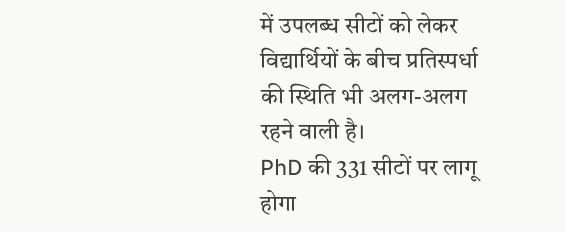में उपलब्ध सीटों को लेकर विद्यार्थियों के बीच प्रतिस्पर्धा की स्थिति भी अलग-अलग रहने वाली है।
PhD की 331 सीटों पर लागू होगा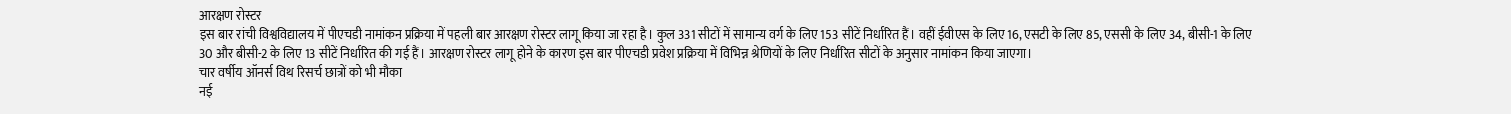आरक्षण रोस्टर
इस बार रांची विश्वविद्यालय में पीएचडी नामांकन प्रक्रिया में पहली बार आरक्षण रोस्टर लागू किया जा रहा है। कुल 331 सीटों में सामान्य वर्ग के लिए 153 सीटें निर्धारित हैं। वहीं ईवीएस के लिए 16, एसटी के लिए 85, एससी के लिए 34, बीसी-1 के लिए 30 और बीसी-2 के लिए 13 सीटें निर्धारित की गई हैं। आरक्षण रोस्टर लागू होने के कारण इस बार पीएचडी प्रवेश प्रक्रिया में विभिन्न श्रेणियों के लिए निर्धारित सीटों के अनुसार नामांकन किया जाएगा।
चार वर्षीय ऑनर्स विथ रिसर्च छात्रों को भी मौका
नई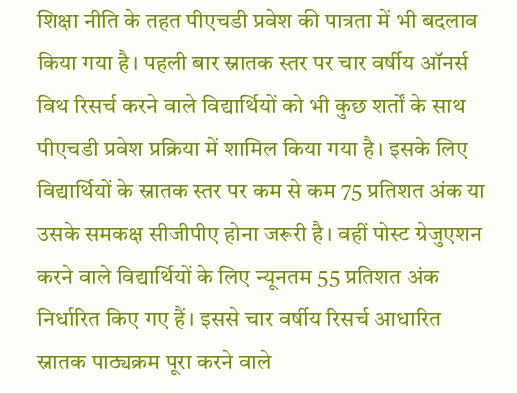शिक्षा नीति के तहत पीएचडी प्रवेश की पात्रता में भी बदलाव किया गया है। पहली बार स्नातक स्तर पर चार वर्षीय ऑनर्स विथ रिसर्च करने वाले विद्यार्थियों को भी कुछ शर्तों के साथ पीएचडी प्रवेश प्रक्रिया में शामिल किया गया है। इसके लिए विद्यार्थियों के स्नातक स्तर पर कम से कम 75 प्रतिशत अंक या उसके समकक्ष सीजीपीए होना जरूरी है। वहीं पोस्ट ग्रेजुएशन करने वाले विद्यार्थियों के लिए न्यूनतम 55 प्रतिशत अंक निर्धारित किए गए हैं। इससे चार वर्षीय रिसर्च आधारित स्नातक पाठ्यक्रम पूरा करने वाले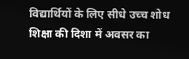विद्यार्थियों के लिए सीधे उच्च शोध शिक्षा की दिशा में अवसर का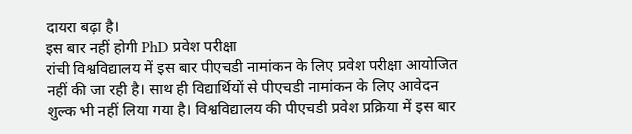दायरा बढ़ा है।
इस बार नहीं होगी PhD प्रवेश परीक्षा
रांची विश्वविद्यालय में इस बार पीएचडी नामांकन के लिए प्रवेश परीक्षा आयोजित नहीं की जा रही है। साथ ही विद्यार्थियों से पीएचडी नामांकन के लिए आवेदन शुल्क भी नहीं लिया गया है। विश्वविद्यालय की पीएचडी प्रवेश प्रक्रिया में इस बार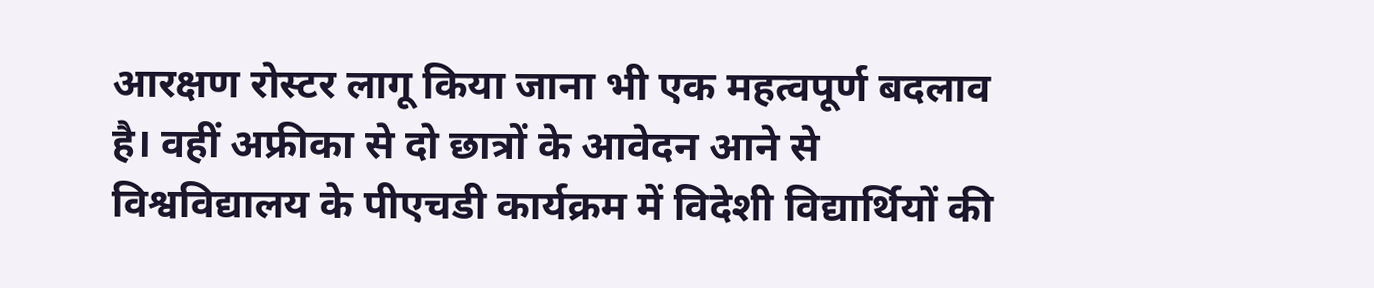आरक्षण रोस्टर लागू किया जाना भी एक महत्वपूर्ण बदलाव है। वहीं अफ्रीका से दो छात्रों के आवेदन आने से विश्वविद्यालय के पीएचडी कार्यक्रम में विदेशी विद्यार्थियों की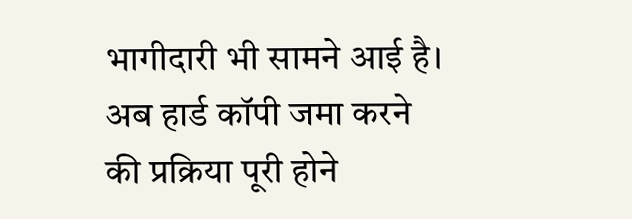भागीदारी भी सामने आई है। अब हार्ड कॉपी जमा करने की प्रक्रिया पूरी होने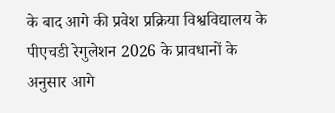के बाद आगे की प्रवेश प्रक्रिया विश्वविद्यालय के पीएचडी रेगुलेशन 2026 के प्रावधानों के अनुसार आगे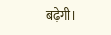बढ़ेगी।